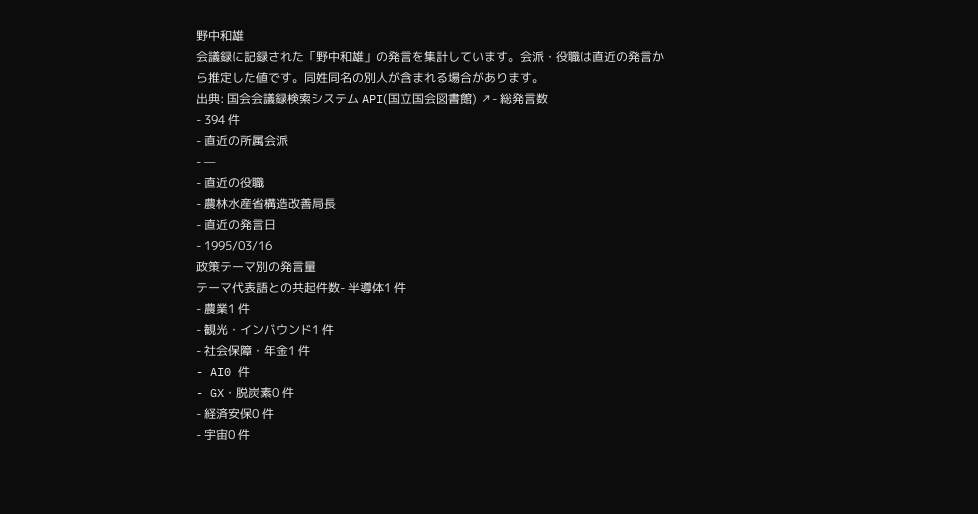野中和雄
会議録に記録された「野中和雄」の発言を集計しています。会派・役職は直近の発言から推定した値です。同姓同名の別人が含まれる場合があります。
出典: 国会会議録検索システム API(国立国会図書館) ↗- 総発言数
- 394 件
- 直近の所属会派
- —
- 直近の役職
- 農林水産省構造改善局長
- 直近の発言日
- 1995/03/16
政策テーマ別の発言量
テーマ代表語との共起件数- 半導体1 件
- 農業1 件
- 観光・インバウンド1 件
- 社会保障・年金1 件
- AI0 件
- GX・脱炭素0 件
- 経済安保0 件
- 宇宙0 件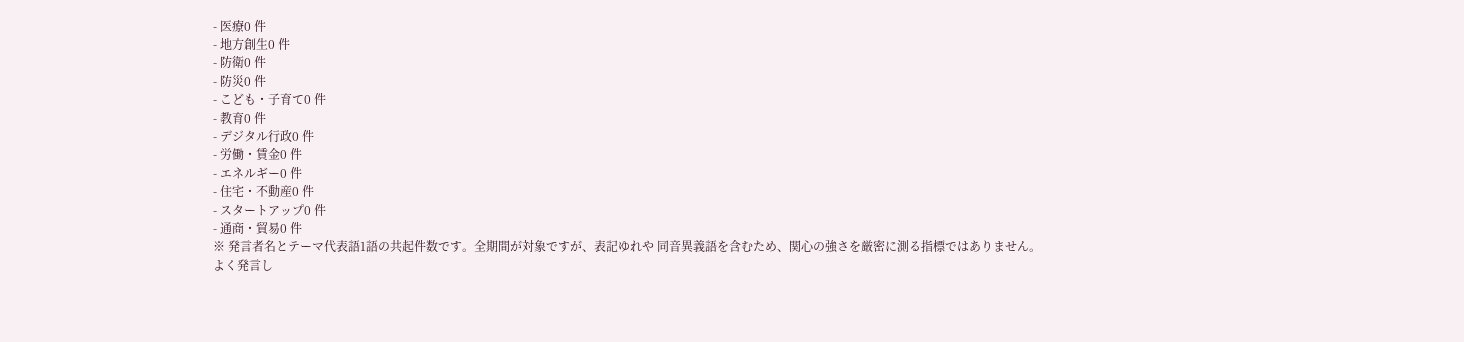- 医療0 件
- 地方創生0 件
- 防衛0 件
- 防災0 件
- こども・子育て0 件
- 教育0 件
- デジタル行政0 件
- 労働・賃金0 件
- エネルギー0 件
- 住宅・不動産0 件
- スタートアップ0 件
- 通商・貿易0 件
※ 発言者名とテーマ代表語1語の共起件数です。全期間が対象ですが、表記ゆれや 同音異義語を含むため、関心の強さを厳密に測る指標ではありません。
よく発言し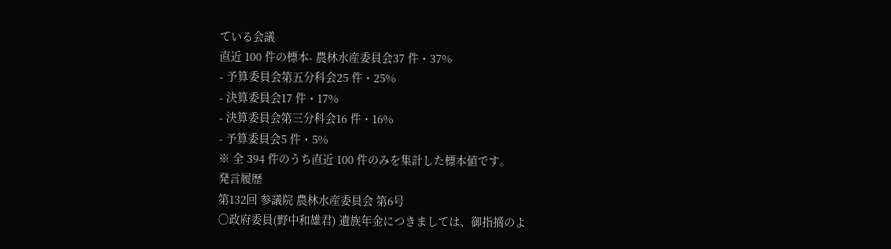ている会議
直近 100 件の標本- 農林水産委員会37 件・37%
- 予算委員会第五分科会25 件・25%
- 決算委員会17 件・17%
- 決算委員会第三分科会16 件・16%
- 予算委員会5 件・5%
※ 全 394 件のうち直近 100 件のみを集計した標本値です。
発言履歴
第132回 参議院 農林水産委員会 第6号
○政府委員(野中和雄君) 遺族年金につきましては、御指摘のよ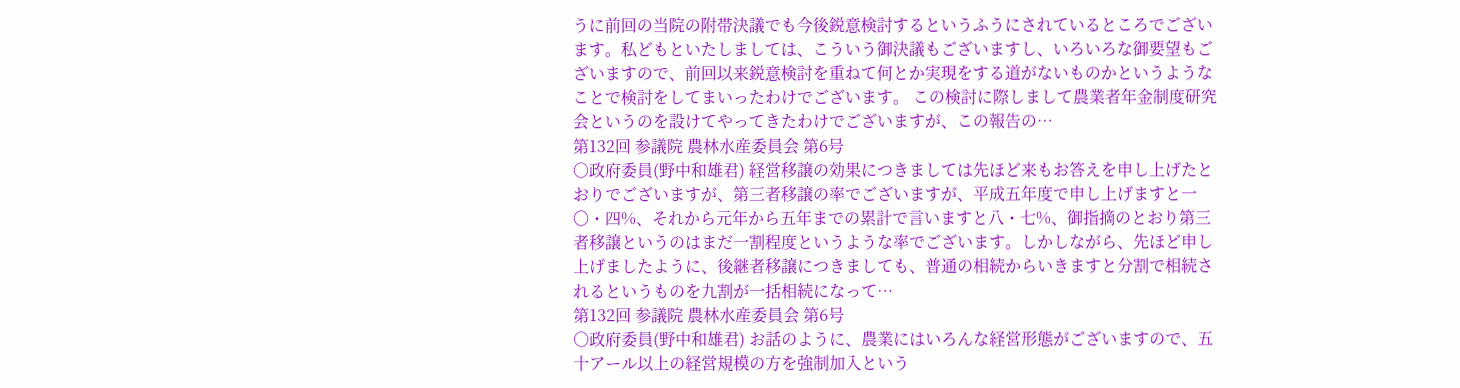うに前回の当院の附帯決議でも今後鋭意検討するというふうにされているところでございます。私どもといたしましては、こういう御決議もございますし、いろいろな御要望もございますので、前回以来鋭意検討を重ねて何とか実現をする道がないものかというようなことで検討をしてまいったわけでございます。 この検討に際しまして農業者年金制度研究会というのを設けてやってきたわけでございますが、この報告の…
第132回 参議院 農林水産委員会 第6号
○政府委員(野中和雄君) 経営移譲の効果につきましては先ほど来もお答えを申し上げたとおりでございますが、第三者移譲の率でございますが、平成五年度で申し上げますと一〇・四%、それから元年から五年までの累計で言いますと八・七%、御指摘のとおり第三者移譲というのはまだ一割程度というような率でございます。しかしながら、先ほど申し上げましたように、後継者移譲につきましても、普通の相続からいきますと分割で相続されるというものを九割が一括相続になって…
第132回 参議院 農林水産委員会 第6号
○政府委員(野中和雄君) お話のように、農業にはいろんな経営形態がございますので、五十アール以上の経営規模の方を強制加入という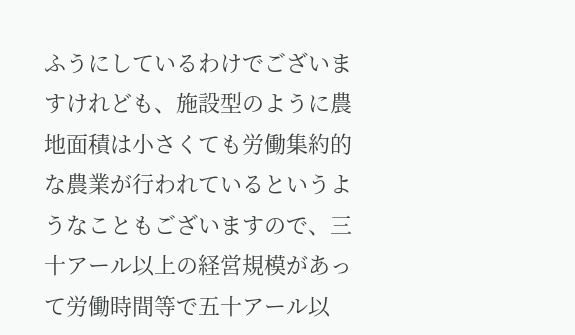ふうにしているわけでございますけれども、施設型のように農地面積は小さくても労働集約的な農業が行われているというようなこともございますので、三十アール以上の経営規模があって労働時間等で五十アール以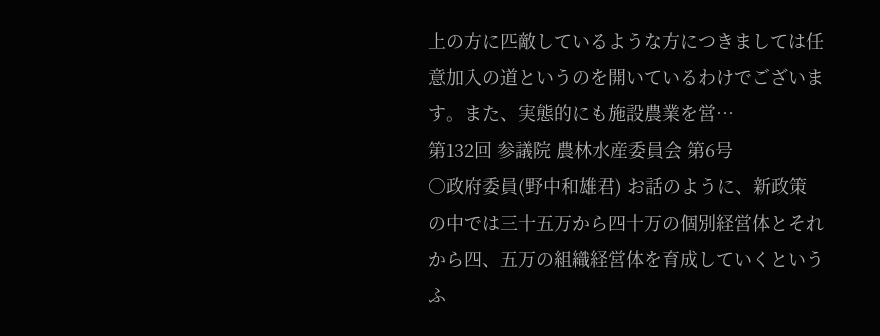上の方に匹敵しているような方につきましては任意加入の道というのを開いているわけでございます。また、実態的にも施設農業を営…
第132回 参議院 農林水産委員会 第6号
○政府委員(野中和雄君) お話のように、新政策の中では三十五万から四十万の個別経営体とそれから四、五万の組織経営体を育成していくというふ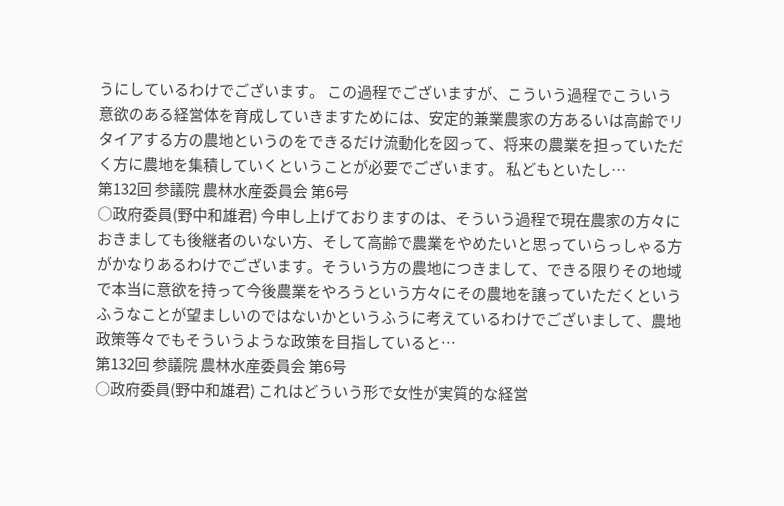うにしているわけでございます。 この過程でございますが、こういう過程でこういう意欲のある経営体を育成していきますためには、安定的兼業農家の方あるいは高齢でリタイアする方の農地というのをできるだけ流動化を図って、将来の農業を担っていただく方に農地を集積していくということが必要でございます。 私どもといたし…
第132回 参議院 農林水産委員会 第6号
○政府委員(野中和雄君) 今申し上げておりますのは、そういう過程で現在農家の方々におきましても後継者のいない方、そして高齢で農業をやめたいと思っていらっしゃる方がかなりあるわけでございます。そういう方の農地につきまして、できる限りその地域で本当に意欲を持って今後農業をやろうという方々にその農地を譲っていただくというふうなことが望ましいのではないかというふうに考えているわけでございまして、農地政策等々でもそういうような政策を目指していると…
第132回 参議院 農林水産委員会 第6号
○政府委員(野中和雄君) これはどういう形で女性が実質的な経営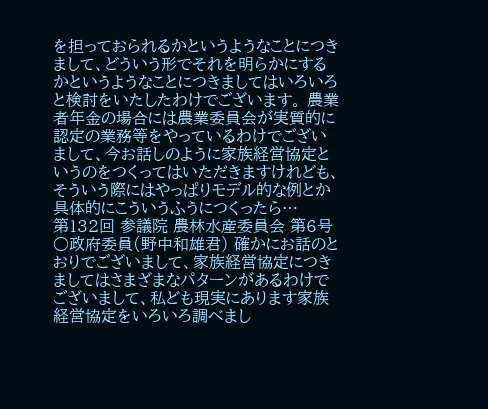を担っておられるかというようなことにつきまして、どういう形でそれを明らかにするかというようなことにつきましてはいろいろと検討をいたしたわけでございます。 農業者年金の場合には農業委員会が実質的に認定の業務等をやっているわけでございまして、今お話しのように家族経営協定というのをつくってはいただきますけれども、そういう際にはやっぱりモデル的な例とか具体的にこういうふうにつくったら…
第132回 参議院 農林水産委員会 第6号
○政府委員(野中和雄君) 確かにお話のとおりでございまして、家族経営協定につきましてはさまざまなパターンがあるわけでございまして、私ども現実にあります家族経営協定をいろいろ調べまし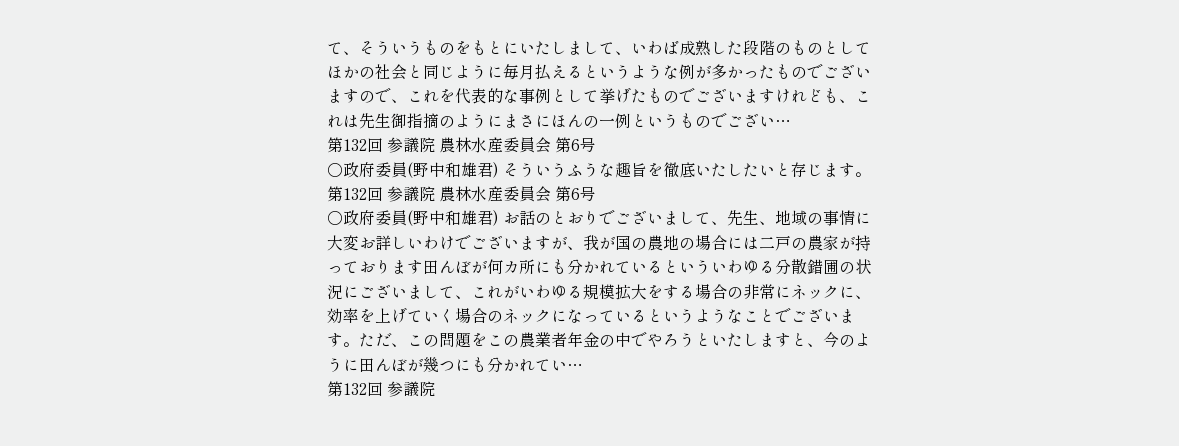て、そういうものをもとにいたしまして、いわば成熟した段階のものとしてほかの社会と同じように毎月払えるというような例が多かったものでございますので、これを代表的な事例として挙げたものでございますけれども、これは先生御指摘のようにまさにほんの一例というものでござい…
第132回 参議院 農林水産委員会 第6号
○政府委員(野中和雄君) そういうふうな趣旨を徹底いたしたいと存じます。
第132回 参議院 農林水産委員会 第6号
○政府委員(野中和雄君) お話のとおりでございまして、先生、地域の事情に大変お詳しいわけでございますが、我が国の農地の場合には二戸の農家が持っております田んぼが何カ所にも分かれているといういわゆる分散錯圃の状況にございまして、これがいわゆる規模拡大をする場合の非常にネックに、効率を上げていく場合のネックになっているというようなことでございます。ただ、この問題をこの農業者年金の中でやろうといたしますと、今のように田んぼが幾つにも分かれてい…
第132回 参議院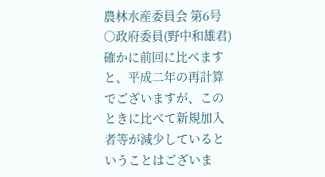農林水産委員会 第6号
○政府委員(野中和雄君) 確かに前回に比べますと、平成二年の再計算でございますが、このときに比べて新規加入者等が減少しているということはございま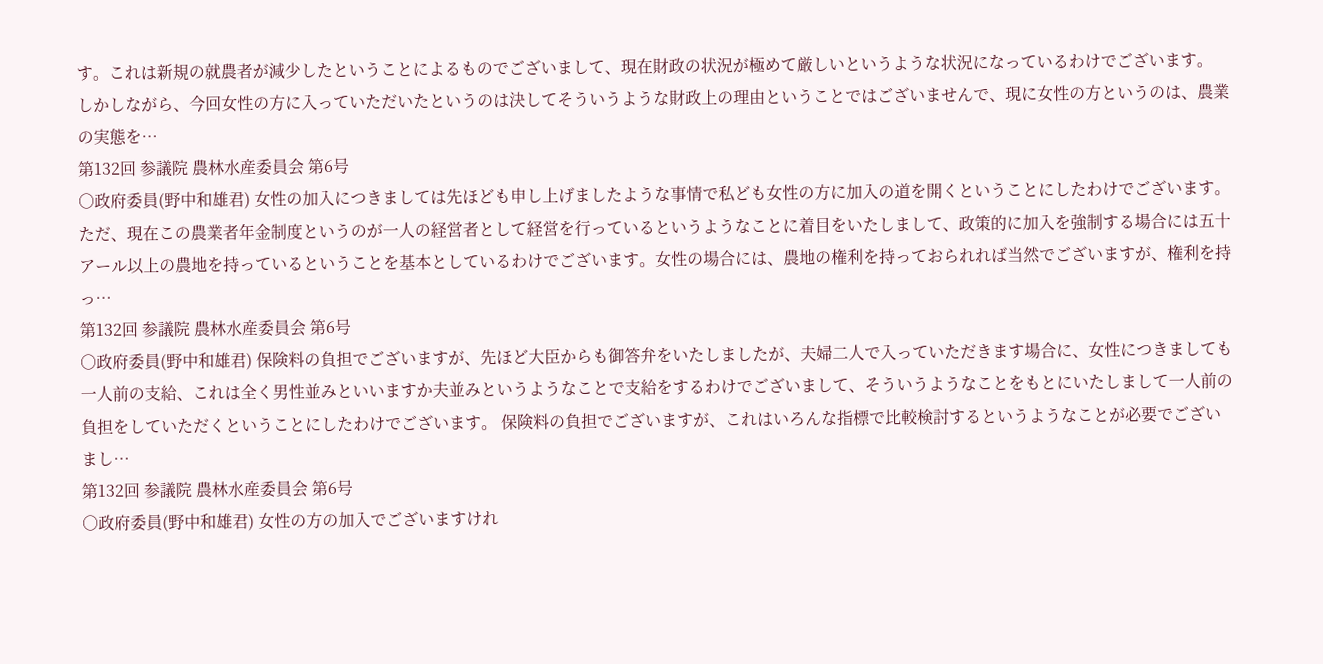す。これは新規の就農者が減少したということによるものでございまして、現在財政の状況が極めて厳しいというような状況になっているわけでございます。 しかしながら、今回女性の方に入っていただいたというのは決してそういうような財政上の理由ということではございませんで、現に女性の方というのは、農業の実態を…
第132回 参議院 農林水産委員会 第6号
○政府委員(野中和雄君) 女性の加入につきましては先ほども申し上げましたような事情で私ども女性の方に加入の道を開くということにしたわけでございます。 ただ、現在この農業者年金制度というのが一人の経営者として経営を行っているというようなことに着目をいたしまして、政策的に加入を強制する場合には五十アール以上の農地を持っているということを基本としているわけでございます。女性の場合には、農地の権利を持っておられれば当然でございますが、権利を持っ…
第132回 参議院 農林水産委員会 第6号
○政府委員(野中和雄君) 保険料の負担でございますが、先ほど大臣からも御答弁をいたしましたが、夫婦二人で入っていただきます場合に、女性につきましても一人前の支給、これは全く男性並みといいますか夫並みというようなことで支給をするわけでございまして、そういうようなことをもとにいたしまして一人前の負担をしていただくということにしたわけでございます。 保険料の負担でございますが、これはいろんな指標で比較検討するというようなことが必要でございまし…
第132回 参議院 農林水産委員会 第6号
○政府委員(野中和雄君) 女性の方の加入でございますけれ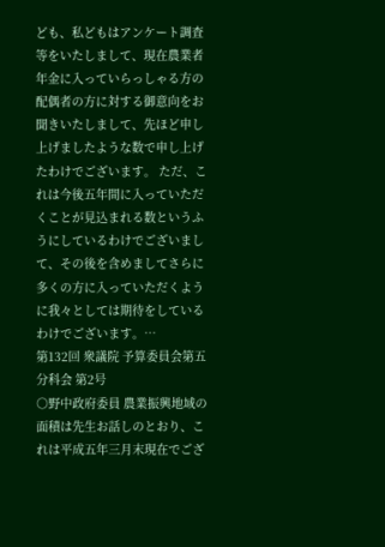ども、私どもはアンケート調査等をいたしまして、現在農業者年金に入っていらっしゃる方の配偶者の方に対する御意向をお聞きいたしまして、先ほど申し上げましたような数で申し上げたわけでございます。 ただ、これは今後五年間に入っていただくことが見込まれる数というふうにしているわけでございまして、その後を含めましてさらに多くの方に入っていただくように我々としては期待をしているわけでございます。…
第132回 衆議院 予算委員会第五分科会 第2号
○野中政府委員 農業振興地域の面積は先生お話しのとおり、これは平成五年三月末現在でござ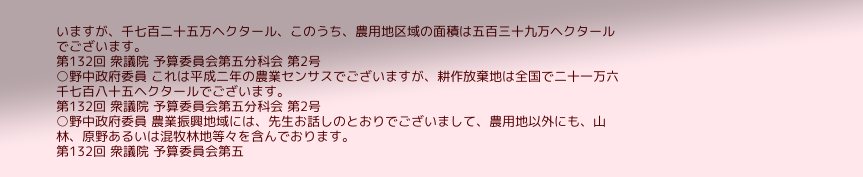いますが、千七百二十五万ヘクタール、このうち、農用地区域の面積は五百三十九万ヘクタールでございます。
第132回 衆議院 予算委員会第五分科会 第2号
○野中政府委員 これは平成二年の農業センサスでございますが、耕作放棄地は全国で二十一万六千七百八十五ヘクタールでございます。
第132回 衆議院 予算委員会第五分科会 第2号
○野中政府委員 農業振興地域には、先生お話しのとおりでございまして、農用地以外にも、山林、原野あるいは混牧林地等々を含んでおります。
第132回 衆議院 予算委員会第五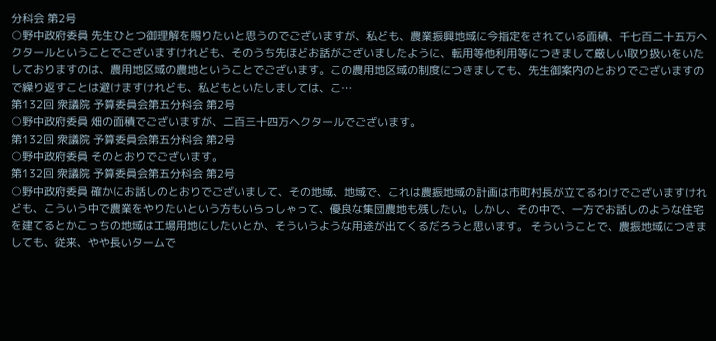分科会 第2号
○野中政府委員 先生ひとつ御理解を賜りたいと思うのでございますが、私ども、農業振興地域に今指定をされている面積、千七百二十五万ヘクタールということでございますけれども、そのうち先ほどお話がございましたように、転用等他利用等につきまして厳しい取り扱いをいたしておりますのは、農用地区域の農地ということでございます。この農用地区域の制度につきましても、先生御案内のとおりでございますので繰り返すことは避けますけれども、私どもといたしましては、こ…
第132回 衆議院 予算委員会第五分科会 第2号
○野中政府委員 畑の面積でございますが、二百三十四万ヘクタールでございます。
第132回 衆議院 予算委員会第五分科会 第2号
○野中政府委員 そのとおりでございます。
第132回 衆議院 予算委員会第五分科会 第2号
○野中政府委員 確かにお話しのとおりでございまして、その地域、地域で、これは農振地域の計画は市町村長が立てるわけでございますけれども、こういう中で農業をやりたいという方もいらっしゃって、優良な集団農地も残したい。しかし、その中で、一方でお話しのような住宅を建てるとかこっちの地域は工場用地にしたいとか、そういうような用途が出てくるだろうと思います。 そういうことで、農振地域につきましても、従来、やや長いタームで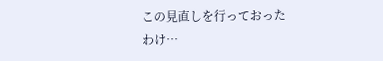この見直しを行っておったわけ…